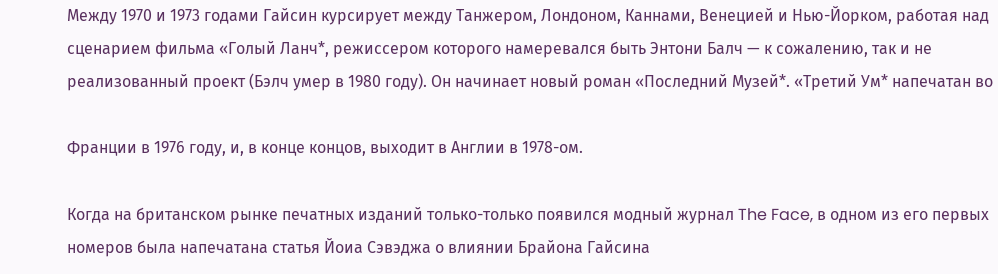Между 1970 и 1973 годами Гайсин курсирует между Танжером, Лондоном, Каннами, Венецией и Нью-Йорком, работая над сценарием фильма «Голый Ланч*, режиссером которого намеревался быть Энтони Балч — к сожалению, так и не реализованный проект (Бэлч умер в 1980 году). Он начинает новый роман «Последний Музей*. «Третий Ум* напечатан во

Франции в 1976 году, и, в конце концов, выходит в Англии в 1978-ом.

Когда на британском рынке печатных изданий только-только появился модный журнал The Face, в одном из его первых номеров была напечатана статья Йоиа Сэвэджа о влиянии Брайона Гайсина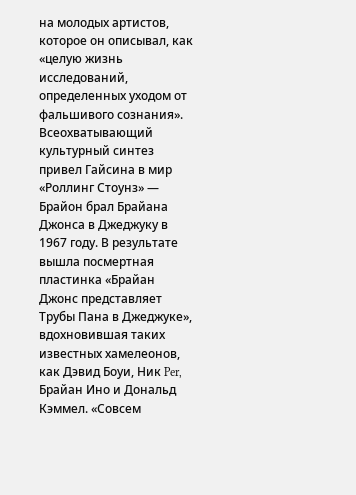на молодых артистов, которое он описывал, как «целую жизнь исследований, определенных уходом от фальшивого сознания». Всеохватывающий культурный синтез привел Гайсина в мир «Роллинг Стоунз» — Брайон брал Брайана Джонса в Джеджуку в 1967 году. В результате вышла посмертная пластинка «Брайан Джонс представляет Трубы Пана в Джеджуке», вдохновившая таких известных хамелеонов, как Дэвид Боуи, Ник Per, Брайан Ино и Дональд Кэммел. «Совсем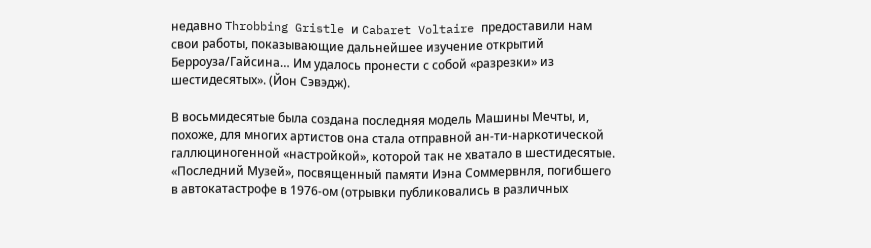недавно Throbbing Gristle и Cabaret Voltaire предоставили нам свои работы, показывающие дальнейшее изучение открытий Берроуза/Гайсина… Им удалось пронести с собой «разрезки» из шестидесятых». (Йон Сэвэдж).

В восьмидесятые была создана последняя модель Машины Мечты, и, похоже, для многих артистов она стала отправной ан-ти-наркотической галлюциногенной «настройкой», которой так не хватало в шестидесятые. «Последний Музей», посвященный памяти Иэна Соммервнля, погибшего в автокатастрофе в 1976-ом (отрывки публиковались в различных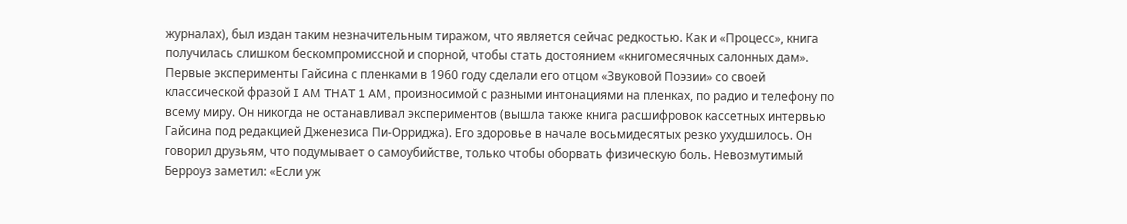журналах), был издан таким незначительным тиражом, что является сейчас редкостью. Как и «Процесс», книга получилась слишком бескомпромиссной и спорной, чтобы стать достоянием «книгомесячных салонных дам». Первые эксперименты Гайсина с пленками в 1960 году сделали его отцом «Звуковой Поэзии» со своей классической фразой I AM THAT 1 AM, произносимой с разными интонациями на пленках, по радио и телефону по всему миру. Он никогда не останавливал экспериментов (вышла также книга расшифровок кассетных интервью Гайсина под редакцией Дженезиса Пи-Орриджа). Его здоровье в начале восьмидесятых резко ухудшилось. Он говорил друзьям, что подумывает о самоубийстве, только чтобы оборвать физическую боль. Невозмутимый Берроуз заметил: «Если уж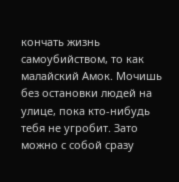кончать жизнь самоубийством, то как малайский Амок. Мочишь без остановки людей на улице, пока кто-нибудь тебя не угробит. Зато можно с собой сразу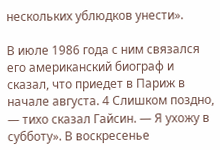нескольких ублюдков унести».

В июле 1986 года с ним связался его американский биограф и сказал, что приедет в Париж в начале августа. 4 Слишком поздно, — тихо сказал Гайсин. — Я ухожу в субботу». В воскресенье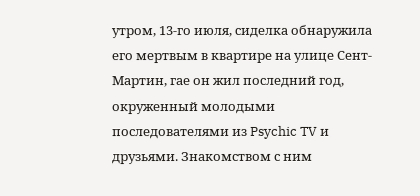утром, 13-го июля, сиделка обнаружила его мертвым в квартире на улице Сент-Мартин, гае он жил последний год, окруженный молодыми последователями из Psychic TV и друзьями. Знакомством с ним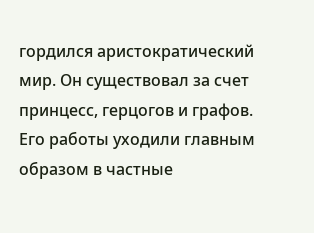гордился аристократический мир. Он существовал за счет принцесс, герцогов и графов. Его работы уходили главным образом в частные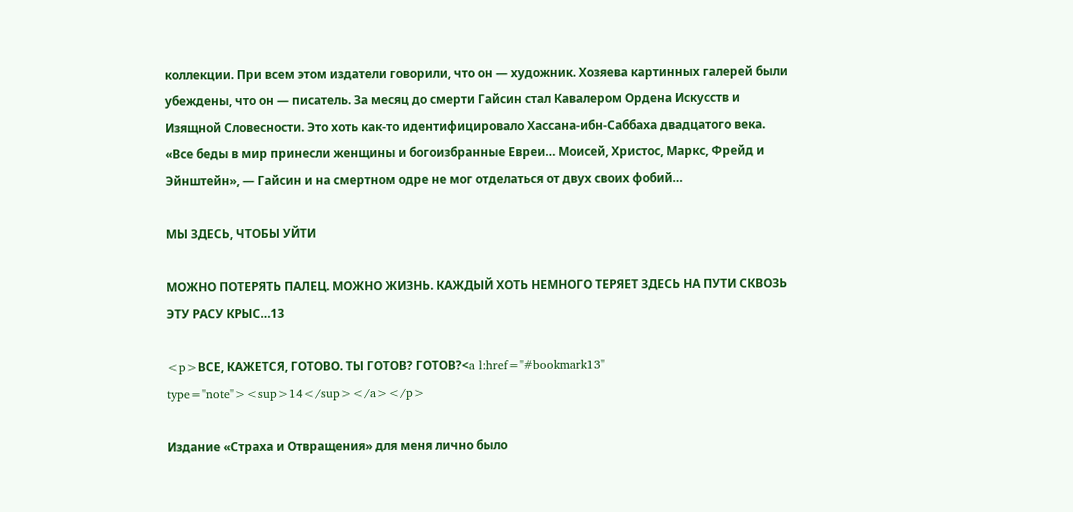коллекции. При всем этом издатели говорили, что он — художник. Хозяева картинных галерей были убеждены, что он — писатель. За месяц до смерти Гайсин стал Кавалером Ордена Искусств и Изящной Словесности. Это хоть как-то идентифицировало Хассана-ибн-Саббаха двадцатого века. «Все беды в мир принесли женщины и богоизбранные Евреи… Моисей, Христос, Маркс, Фрейд и Эйнштейн», — Гайсин и на смертном одре не мог отделаться от двух своих фобий…

МЫ ЗДЕСЬ, ЧТОБЫ УЙТИ

МОЖНО ПОТЕРЯТЬ ПАЛЕЦ. МОЖНО ЖИЗНЬ. КАЖДЫЙ ХОТЬ НЕМНОГО ТЕРЯЕТ ЗДЕСЬ НА ПУТИ СКВОЗЬ ЭТУ РАСУ КРЫС…13

<p>ВСЕ, КАЖЕТСЯ, ГОТОВО. ТЫ ГОТОВ? ГОТОВ?<a l:href="#bookmark13" type="note"><sup>14</sup></a></p>

Издание «Страха и Отвращения» для меня лично было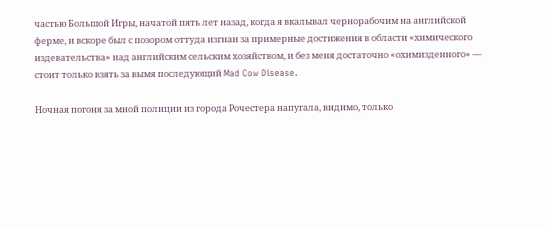частью Большой Игры, начатой пять лет назад, когда я вкалывал чернорабочим на английской ферме, и вскоре был с позором оттуда изгнан за примерные достижения в области «химического издевательства» над английским сельским хозяйством, и без меня достаточно «охимизденного» — стоит только взять за вымя последующий Mad Cow Disease.

Ночная погоня за мной полиции из города Рочестера напугала, видимо, только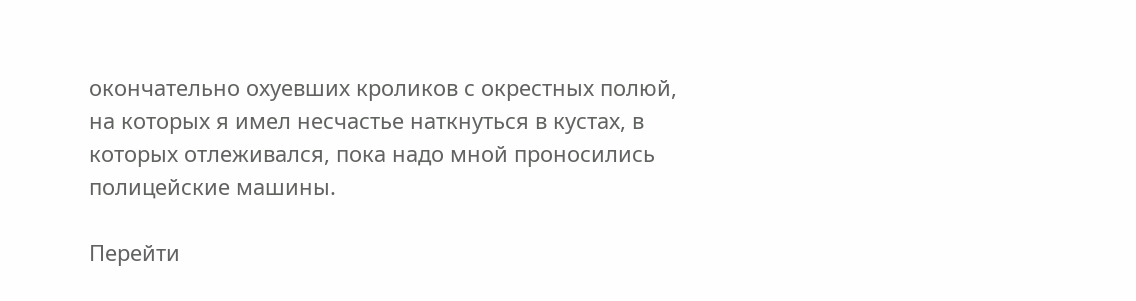окончательно охуевших кроликов с окрестных полюй, на которых я имел несчастье наткнуться в кустах, в которых отлеживался, пока надо мной проносились полицейские машины.

Перейти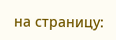на страницу: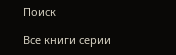Поиск

Все книги серии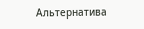Альтернатива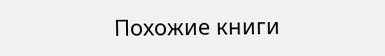Похожие книги